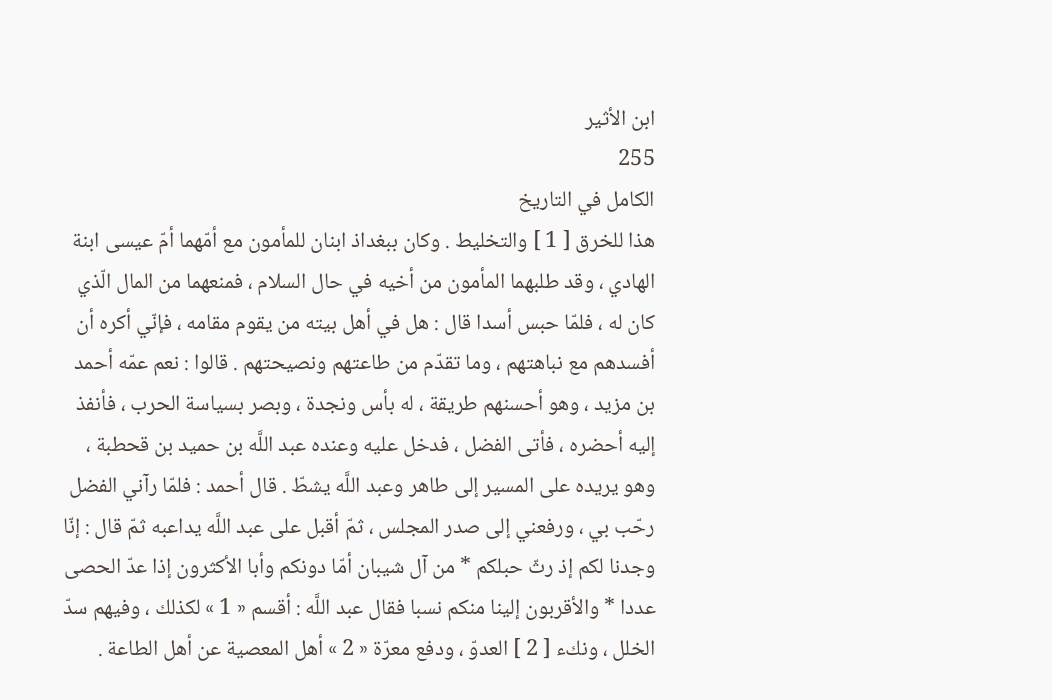ابن الأثير
255
الكامل في التاريخ
هذا للخرق [ 1 ] والتخليط . وكان ببغداذ ابنان للمأمون مع أمّهما أمّ عيسى ابنة الهادي ، وقد طلبهما المأمون من أخيه في حال السلام ، فمنعهما من المال الّذي كان له ، فلمّا حبس أسدا قال : هل في أهل بيته من يقوم مقامه ، فإنّي أكره أن أفسدهم مع نباهتهم ، وما تقدّم من طاعتهم ونصيحتهم . قالوا : نعم عمّه أحمد بن مزيد ، وهو أحسنهم طريقة ، له بأس ونجدة ، وبصر بسياسة الحرب ، فأنفذ إليه أحضره ، فأتى الفضل ، فدخل عليه وعنده عبد اللَّه بن حميد بن قحطبة ، وهو يريده على المسير إلى طاهر وعبد اللَّه يشطّ . قال أحمد : فلمّا رآني الفضل رحّب بي ، ورفعني إلى صدر المجلس ، ثمّ أقبل على عبد اللَّه يداعبه ثمّ قال : إنّا وجدنا لكم إذ رثّ حبلكم * من آل شيبان أمّا دونكم وأبا الأكثرون إذا عدّ الحصى عددا * والأقربون إلينا منكم نسبا فقال عبد اللَّه : أقسم « 1 » لكذلك ، وفيهم سدّ الخلل ، ونكء [ 2 ] العدوّ ، ودفع معرّة « 2 » أهل المعصية عن أهل الطاعة .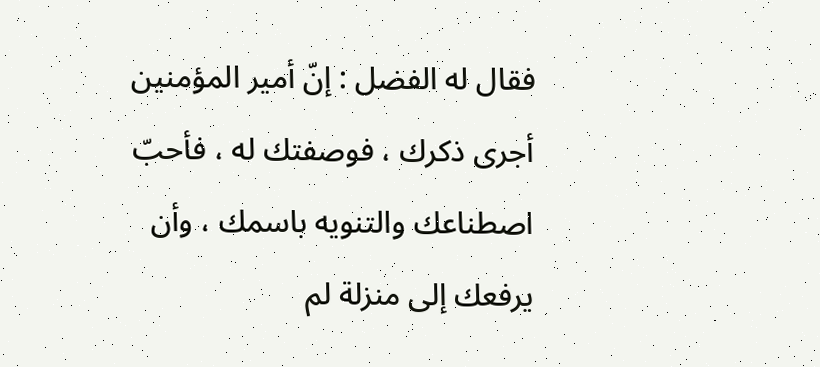فقال له الفضل : إنّ أمير المؤمنين أجرى ذكرك ، فوصفتك له ، فأحبّ اصطناعك والتنويه باسمك ، وأن يرفعك إلى منزلة لم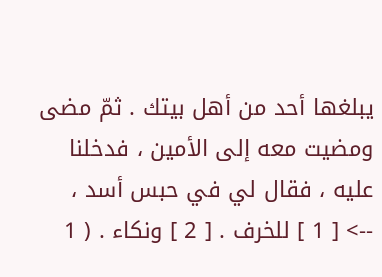يبلغها أحد من أهل بيتك . ثمّ مضى ومضيت معه إلى الأمين ، فدخلنا عليه ، فقال لي في حبس أسد ،
--> [ 1 ] للخرف . [ 2 ] ونكاء . ( 1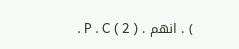) . انهم . P . C ( 2 ) .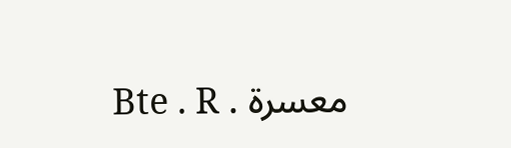معسرة . Bte . R